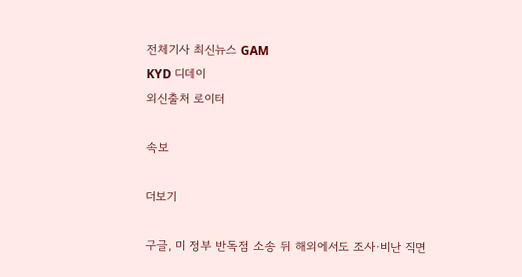전체기사 최신뉴스 GAM
KYD 디데이
외신출처 로이터

속보

더보기

구글, 미 정부 반독점 소송 뒤 해외에서도 조사·비난 직면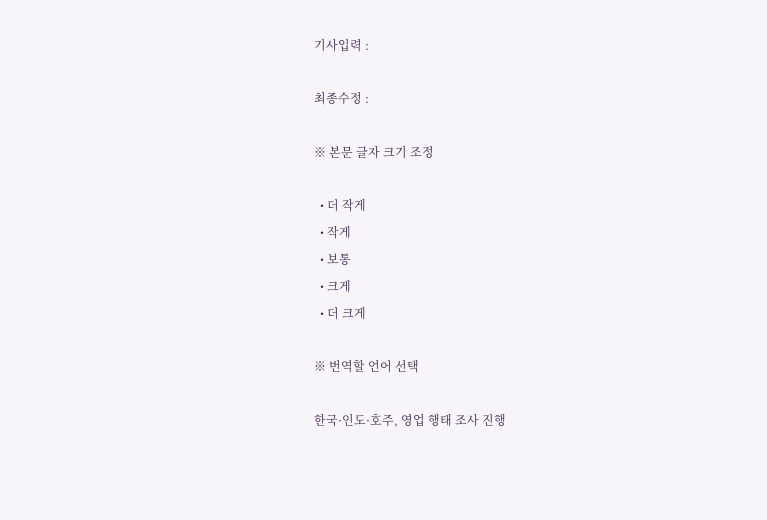기사입력 :

최종수정 :

※ 본문 글자 크기 조정

  • 더 작게
  • 작게
  • 보통
  • 크게
  • 더 크게

※ 번역할 언어 선택

한국·인도·호주, 영업 행태 조사 진행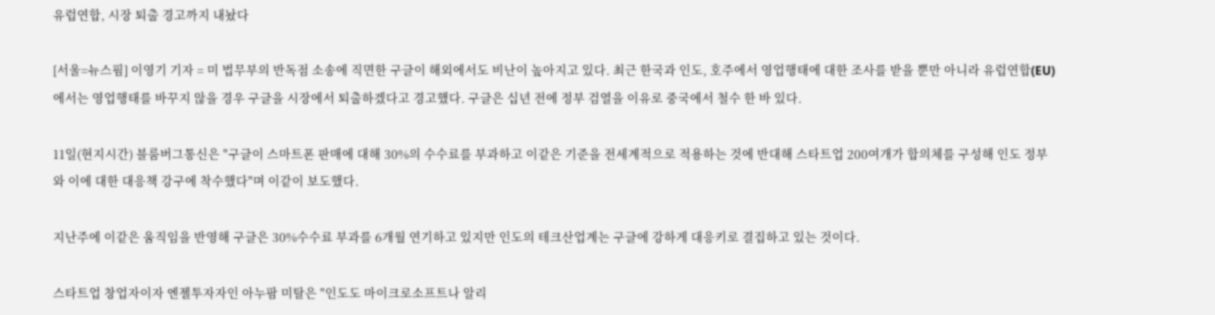유럽연합, 시장 퇴출 경고까지 내놨다

[서울=뉴스핌] 이영기 기자 = 미 법무부의 반독점 소송에 직면한 구글이 해외에서도 비난이 높아지고 있다. 최근 한국과 인도, 호주에서 영업행태에 대한 조사를 받을 뿐만 아니라 유럽연합(EU)에서는 영업행태를 바꾸지 않을 경우 구글을 시장에서 퇴출하겠다고 경고했다. 구글은 십년 전에 정부 검열을 이유로 중국에서 철수 한 바 있다.

11일(현지시간) 블룸버그통신은 "구글이 스마트폰 판매에 대해 30%의 수수료를 부과하고 이같은 기준을 전세계적으로 적용하는 것에 반대해 스타트업 200여개가 합의체를 구성해 인도 정부와 이에 대한 대응책 강구에 착수했다"며 이같이 보도했다.

지난주에 이같은 움직임을 반영해 구글은 30%수수료 부과를 6개월 연기하고 있지만 인도의 테크산업계는 구글에 강하게 대응키로 결집하고 있는 것이다.

스타트업 창업자이자 엔젤투자자인 아누팜 미탈은 "인도도 마이크로소프트나 알리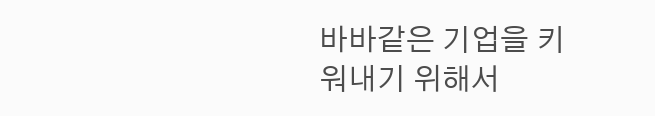바바같은 기업을 키워내기 위해서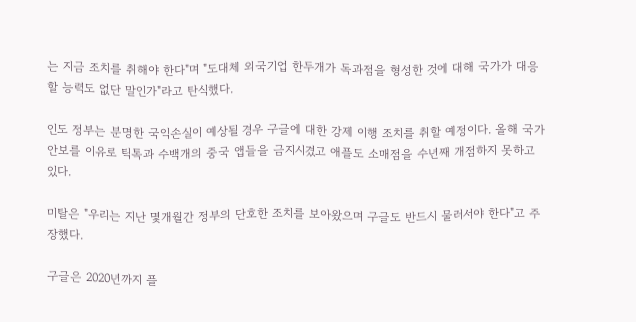는 지금 조치를 취해야 한다"며 "도대체 외국기업 한두개가 독과점을 형성한 것에 대해 국가가 대응할 능력도 없단 말인가"라고 탄식했다.

인도 정부는 분명한 국익손실이 예상될 경우 구글에 대한 강제 이행 조치를 취할 예정이다. 올해 국가안보를 이유로 틱톡과 수백개의 중국 앱들을 금지시겼고 애플도 소매점을 수년째 개점하지 못하고 있다.

미탈은 "우리는 지난 몇개월간 정부의 단호한 조치를 보아왔으며 구글도 반드시 물러서야 한다"고 주장했다.

구글은 2020년까지 플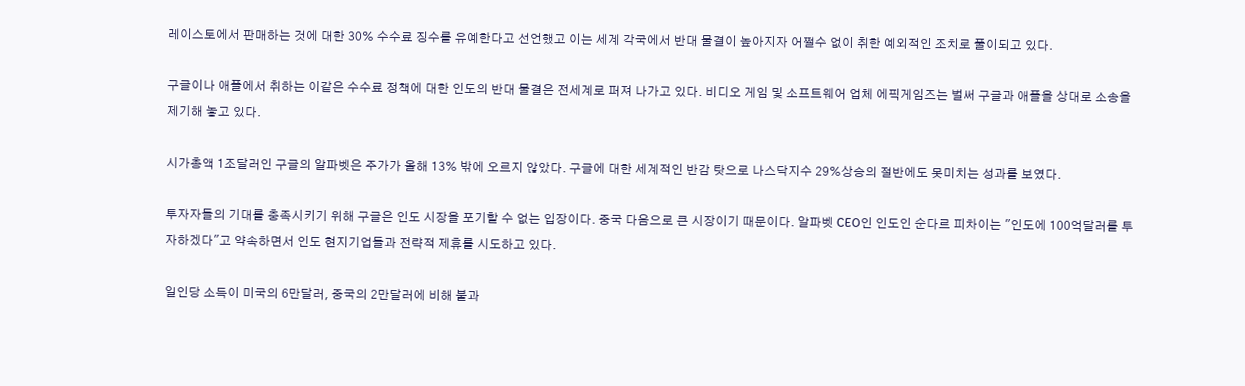레이스토에서 판매하는 것에 대한 30% 수수료 징수를 유예한다고 선언했고 이는 세계 각국에서 반대 물결이 높아지자 어쩔수 없이 취한 예외적인 조치로 풀이되고 있다.

구글이나 애플에서 취하는 이같은 수수료 정책에 대한 인도의 반대 물결은 전세계로 퍼져 나가고 있다. 비디오 게임 및 소프트웨어 업체 에픽게임즈는 벌써 구글과 애플을 상대로 소송을 제기해 놓고 있다.

시가총액 1조달러인 구글의 알파벳은 주가가 올해 13% 밖에 오르지 않았다. 구글에 대한 세계적인 반감 탓으로 나스닥지수 29%상승의 절반에도 못미치는 성과를 보였다.

투자자들의 기대를 충족시키기 위해 구글은 인도 시장을 포기할 수 없는 입장이다. 중국 다음으로 큰 시장이기 때문이다. 알파벳 CEO인 인도인 순다르 피차이는 "인도에 100억달러를 투자하겠다"고 약속하면서 인도 현지기업들과 전략적 제휴를 시도하고 있다.

일인당 소득이 미국의 6만달러, 중국의 2만달러에 비해 불과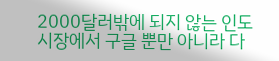2000달러밖에 되지 않는 인도시장에서 구글 뿐만 아니라 다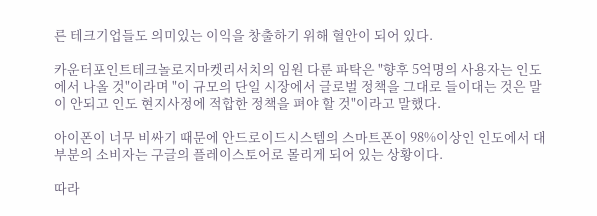른 테크기업들도 의미있는 이익을 창출하기 위해 혈안이 되어 있다.

카운터포인트테크놀로지마켓리서치의 임원 다룬 파탁은 "향후 5억명의 사용자는 인도에서 나올 것"이라며 "이 규모의 단일 시장에서 글로벌 정책을 그대로 들이대는 것은 말이 안되고 인도 현지사정에 적합한 정책을 펴야 할 것"이라고 말했다.

아이폰이 너무 비싸기 때문에 안드로이드시스템의 스마트폰이 98%이상인 인도에서 대부분의 소비자는 구글의 플레이스토어로 몰리게 되어 있는 상황이다.

따라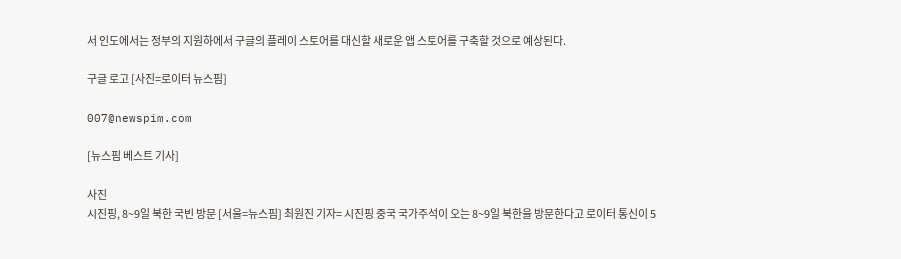서 인도에서는 정부의 지원하에서 구글의 플레이 스토어를 대신할 새로운 앱 스토어를 구축할 것으로 예상된다.

구글 로고 [사진=로이터 뉴스핌]

007@newspim.com

[뉴스핌 베스트 기사]

사진
시진핑, 8~9일 북한 국빈 방문 [서울=뉴스핌] 최원진 기자= 시진핑 중국 국가주석이 오는 8~9일 북한을 방문한다고 로이터 통신이 5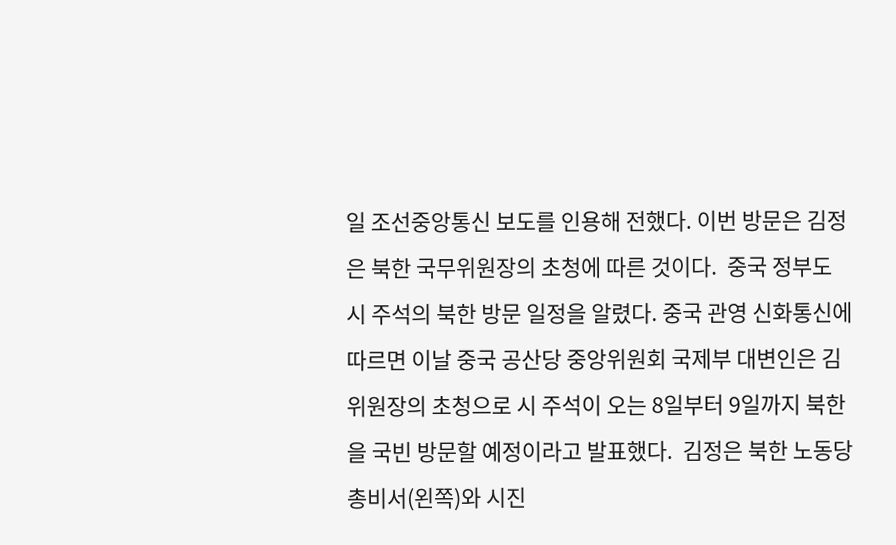일 조선중앙통신 보도를 인용해 전했다. 이번 방문은 김정은 북한 국무위원장의 초청에 따른 것이다.  중국 정부도 시 주석의 북한 방문 일정을 알렸다. 중국 관영 신화통신에 따르면 이날 중국 공산당 중앙위원회 국제부 대변인은 김 위원장의 초청으로 시 주석이 오는 8일부터 9일까지 북한을 국빈 방문할 예정이라고 발표했다.  김정은 북한 노동당 총비서(왼쪽)와 시진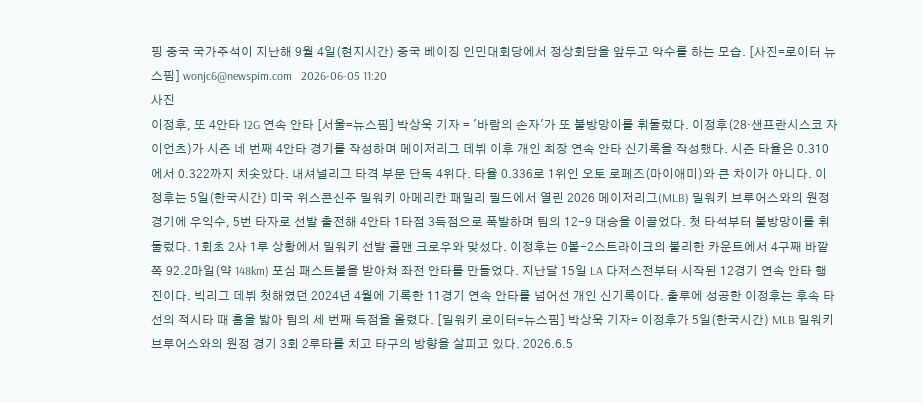핑 중국 국가주석이 지난해 9월 4일(현지시간) 중국 베이징 인민대회당에서 정상회담을 앞두고 악수를 하는 모습. [사진=로이터 뉴스핌] wonjc6@newspim.com   2026-06-05 11:20
사진
이정후, 또 4안타 12G 연속 안타 [서울=뉴스핌] 박상욱 기자 = '바람의 손자'가 또 불방망이를 휘둘렀다. 이정후(28·샌프란시스코 자이언츠)가 시즌 네 번째 4안타 경기를 작성하며 메이저리그 데뷔 이후 개인 최장 연속 안타 신기록을 작성했다. 시즌 타율은 0.310에서 0.322까지 치솟았다. 내셔널리그 타격 부문 단독 4위다. 타율 0.336로 1위인 오토 로페즈(마이애미)와 큰 차이가 아니다. 이정후는 5일(한국시간) 미국 위스콘신주 밀워키 아메리칸 패밀리 필드에서 열린 2026 메이저리그(MLB) 밀워키 브루어스와의 원정 경기에 우익수, 5번 타자로 선발 출전해 4안타 1타점 3득점으로 폭발하며 팀의 12-9 대승을 이끌었다. 첫 타석부터 불방망이를 휘둘렀다. 1회초 2사 1루 상황에서 밀워키 선발 콜맨 크로우와 맞섰다. 이정후는 0볼-2스트라이크의 불리한 카운트에서 4구째 바깥쪽 92.2마일(약 148km) 포심 패스트볼을 받아쳐 좌전 안타를 만들었다. 지난달 15일 LA 다저스전부터 시작된 12경기 연속 안타 행진이다. 빅리그 데뷔 첫해였던 2024년 4월에 기록한 11경기 연속 안타를 넘어선 개인 신기록이다. 출루에 성공한 이정후는 후속 타선의 적시타 때 홈을 밟아 팀의 세 번째 득점을 올렸다. [밀워키 로이터=뉴스핌] 박상욱 기자= 이정후가 5일(한국시간) MLB 밀워키 브루어스와의 원정 경기 3회 2루타를 치고 타구의 방향을 살피고 있다. 2026.6.5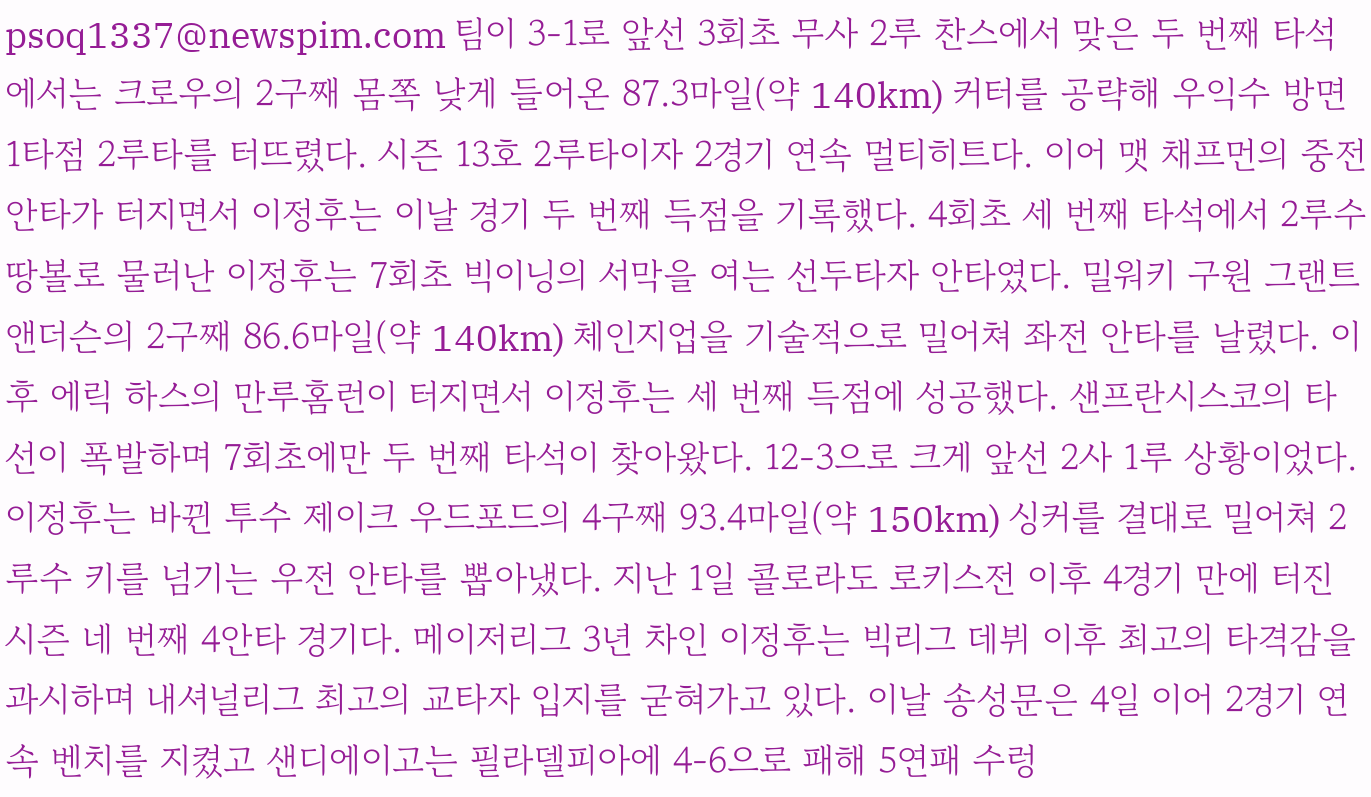psoq1337@newspim.com 팀이 3-1로 앞선 3회초 무사 2루 찬스에서 맞은 두 번째 타석에서는 크로우의 2구째 몸쪽 낮게 들어온 87.3마일(약 140km) 커터를 공략해 우익수 방면 1타점 2루타를 터뜨렸다. 시즌 13호 2루타이자 2경기 연속 멀티히트다. 이어 맷 채프먼의 중전 안타가 터지면서 이정후는 이날 경기 두 번째 득점을 기록했다. 4회초 세 번째 타석에서 2루수 땅볼로 물러난 이정후는 7회초 빅이닝의 서막을 여는 선두타자 안타였다. 밀워키 구원 그랜트 앤더슨의 2구째 86.6마일(약 140km) 체인지업을 기술적으로 밀어쳐 좌전 안타를 날렸다. 이후 에릭 하스의 만루홈런이 터지면서 이정후는 세 번째 득점에 성공했다. 샌프란시스코의 타선이 폭발하며 7회초에만 두 번째 타석이 찾아왔다. 12-3으로 크게 앞선 2사 1루 상황이었다. 이정후는 바뀐 투수 제이크 우드포드의 4구째 93.4마일(약 150km) 싱커를 결대로 밀어쳐 2루수 키를 넘기는 우전 안타를 뽑아냈다. 지난 1일 콜로라도 로키스전 이후 4경기 만에 터진 시즌 네 번째 4안타 경기다. 메이저리그 3년 차인 이정후는 빅리그 데뷔 이후 최고의 타격감을 과시하며 내셔널리그 최고의 교타자 입지를 굳혀가고 있다. 이날 송성문은 4일 이어 2경기 연속 벤치를 지켰고 샌디에이고는 필라델피아에 4-6으로 패해 5연패 수렁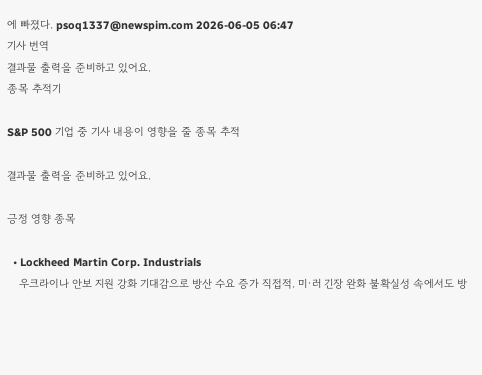에 빠졌다. psoq1337@newspim.com 2026-06-05 06:47
기사 번역
결과물 출력을 준비하고 있어요.
종목 추적기

S&P 500 기업 중 기사 내용이 영향을 줄 종목 추적

결과물 출력을 준비하고 있어요.

긍정 영향 종목

  • Lockheed Martin Corp. Industrials
    우크라이나 안보 지원 강화 기대감으로 방산 수요 증가 직접적. 미·러 긴장 완화 불확실성 속에서도 방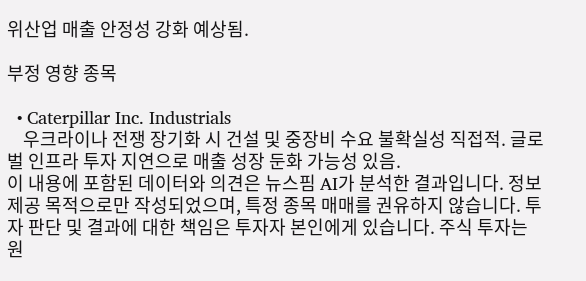위산업 매출 안정성 강화 예상됨.

부정 영향 종목

  • Caterpillar Inc. Industrials
    우크라이나 전쟁 장기화 시 건설 및 중장비 수요 불확실성 직접적. 글로벌 인프라 투자 지연으로 매출 성장 둔화 가능성 있음.
이 내용에 포함된 데이터와 의견은 뉴스핌 AI가 분석한 결과입니다. 정보 제공 목적으로만 작성되었으며, 특정 종목 매매를 권유하지 않습니다. 투자 판단 및 결과에 대한 책임은 투자자 본인에게 있습니다. 주식 투자는 원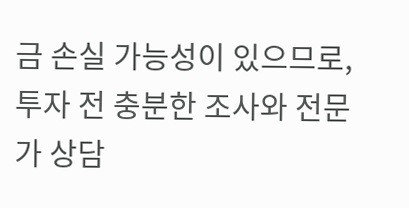금 손실 가능성이 있으므로, 투자 전 충분한 조사와 전문가 상담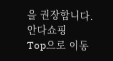을 권장합니다.
안다쇼핑
Top으로 이동